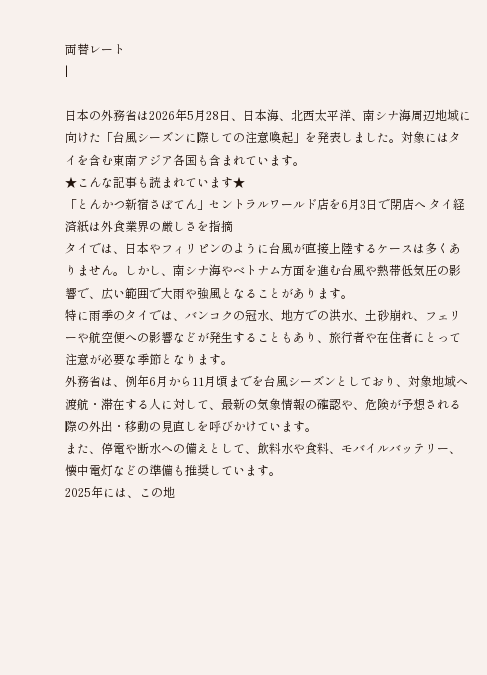両替レート
|

日本の外務省は2026年5月28日、日本海、北西太平洋、南シナ海周辺地域に向けた「台風シーズンに際しての注意喚起」を発表しました。対象にはタイを含む東南アジア各国も含まれています。
★こんな記事も読まれています★
「とんかつ新宿さぼてん」セントラルワールド店を6月3日で閉店へ タイ経済紙は外食業界の厳しさを指摘
タイでは、日本やフィリピンのように台風が直接上陸するケースは多くありません。しかし、南シナ海やベトナム方面を進む台風や熱帯低気圧の影響で、広い範囲で大雨や強風となることがあります。
特に雨季のタイでは、バンコクの冠水、地方での洪水、土砂崩れ、フェリーや航空便への影響などが発生することもあり、旅行者や在住者にとって注意が必要な季節となります。
外務省は、例年6月から11月頃までを台風シーズンとしており、対象地域へ渡航・滞在する人に対して、最新の気象情報の確認や、危険が予想される際の外出・移動の見直しを呼びかけています。
また、停電や断水への備えとして、飲料水や食料、モバイルバッテリー、懐中電灯などの準備も推奨しています。
2025年には、この地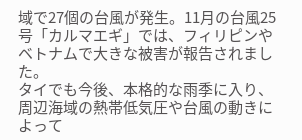域で27個の台風が発生。11月の台風25号「カルマエギ」では、フィリピンやベトナムで大きな被害が報告されました。
タイでも今後、本格的な雨季に入り、周辺海域の熱帯低気圧や台風の動きによって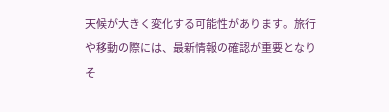天候が大きく変化する可能性があります。旅行や移動の際には、最新情報の確認が重要となりそ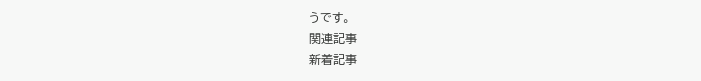うです。
関連記事
新着記事